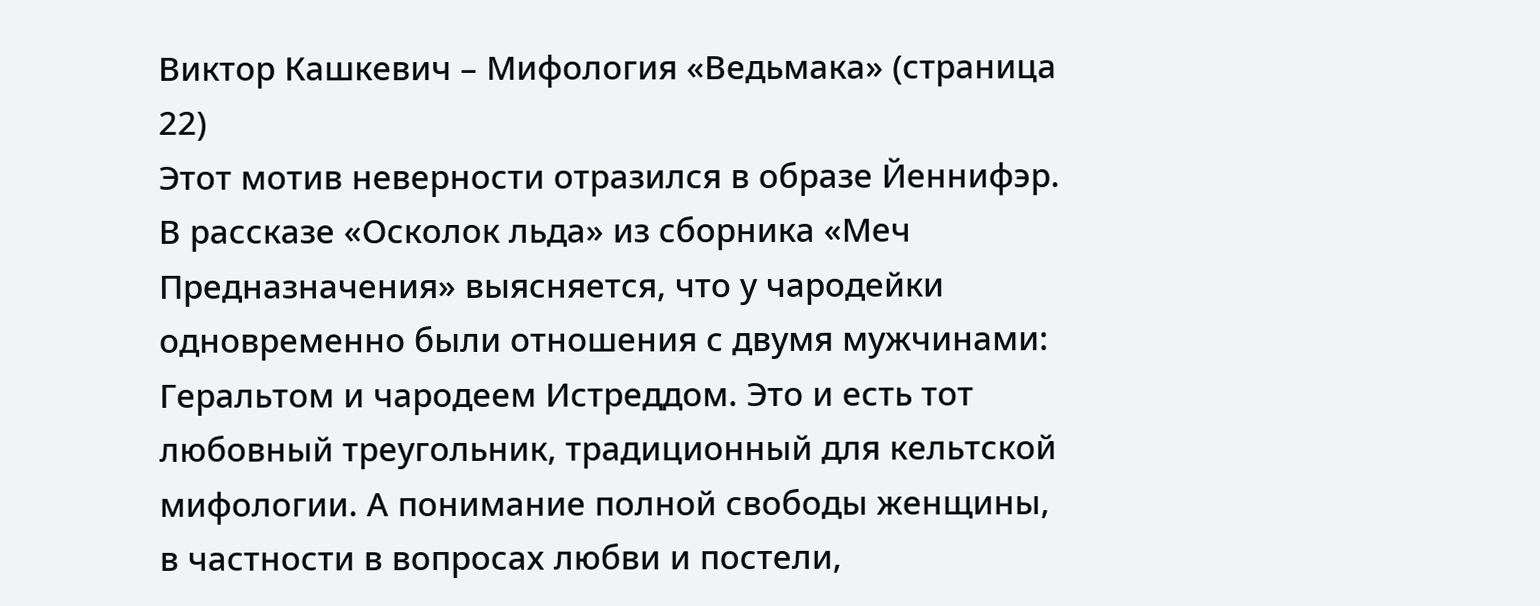Виктор Кашкевич – Мифология «Ведьмака» (страница 22)
Этот мотив неверности отразился в образе Йеннифэр. В рассказе «Осколок льда» из сборника «Меч Предназначения» выясняется, что у чародейки одновременно были отношения с двумя мужчинами: Геральтом и чародеем Истреддом. Это и есть тот любовный треугольник, традиционный для кельтской мифологии. А понимание полной свободы женщины, в частности в вопросах любви и постели,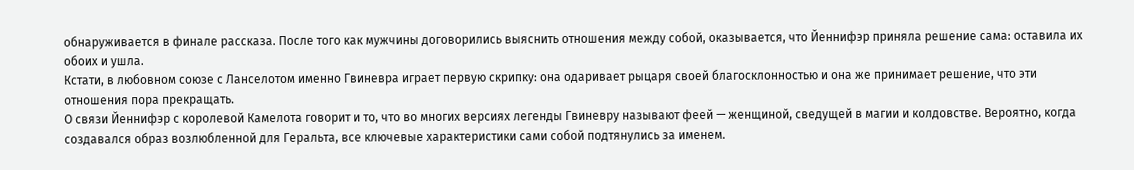обнаруживается в финале рассказа. После того как мужчины договорились выяснить отношения между собой, оказывается, что Йеннифэр приняла решение сама: оставила их обоих и ушла.
Кстати, в любовном союзе с Ланселотом именно Гвиневра играет первую скрипку: она одаривает рыцаря своей благосклонностью и она же принимает решение, что эти отношения пора прекращать.
О связи Йеннифэр с королевой Камелота говорит и то, что во многих версиях легенды Гвиневру называют феей — женщиной, сведущей в магии и колдовстве. Вероятно, когда создавался образ возлюбленной для Геральта, все ключевые характеристики сами собой подтянулись за именем.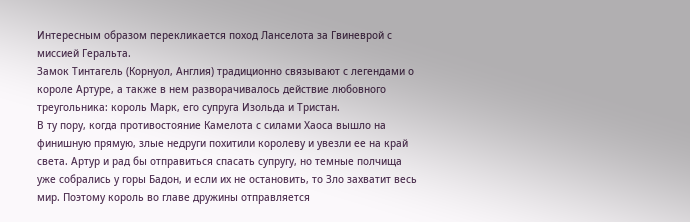Интересным образом перекликается поход Ланселота за Гвиневрой с миссией Геральта.
Замок Тинтагель (Корнуол, Англия) традиционно связывают с легендами о короле Артуре, а также в нем разворачивалось действие любовного треугольника: король Марк, его супруга Изольда и Тристан.
В ту пору, когда противостояние Камелота с силами Хаоса вышло на финишную прямую, злые недруги похитили королеву и увезли ее на край света. Артур и рад бы отправиться спасать супругу, но темные полчища уже собрались у горы Бадон, и если их не остановить, то Зло захватит весь мир. Поэтому король во главе дружины отправляется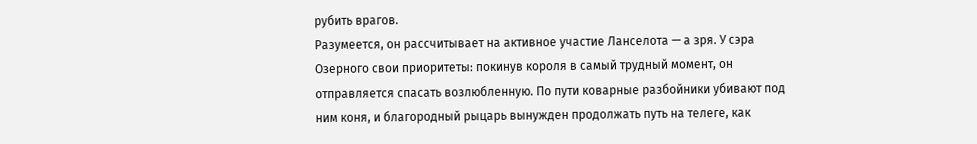рубить врагов.
Разумеется, он рассчитывает на активное участие Ланселота — а зря. У сэра Озерного свои приоритеты: покинув короля в самый трудный момент, он отправляется спасать возлюбленную. По пути коварные разбойники убивают под ним коня, и благородный рыцарь вынужден продолжать путь на телеге, как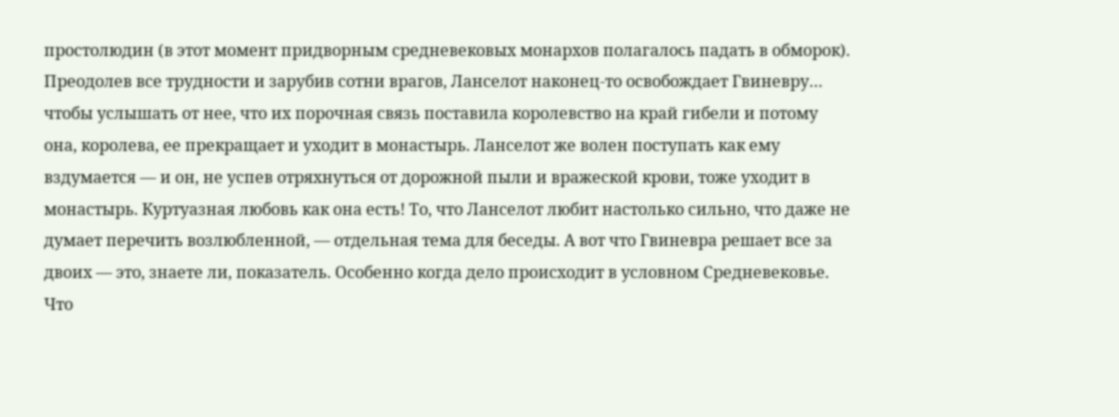простолюдин (в этот момент придворным средневековых монархов полагалось падать в обморок).
Преодолев все трудности и зарубив сотни врагов, Ланселот наконец-то освобождает Гвиневру… чтобы услышать от нее, что их порочная связь поставила королевство на край гибели и потому она, королева, ее прекращает и уходит в монастырь. Ланселот же волен поступать как ему вздумается — и он, не успев отряхнуться от дорожной пыли и вражеской крови, тоже уходит в монастырь. Куртуазная любовь как она есть! То, что Ланселот любит настолько сильно, что даже не думает перечить возлюбленной, — отдельная тема для беседы. А вот что Гвиневра решает все за двоих — это, знаете ли, показатель. Особенно когда дело происходит в условном Средневековье.
Что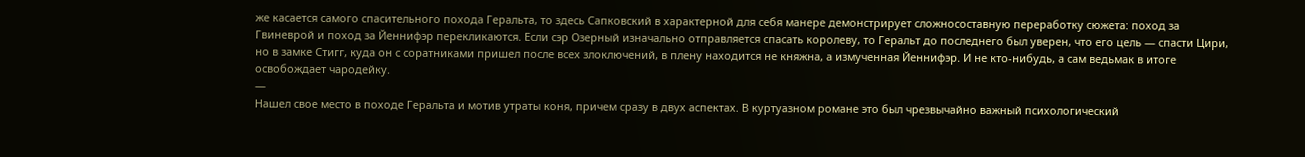же касается самого спасительного похода Геральта, то здесь Сапковский в характерной для себя манере демонстрирует сложносоставную переработку сюжета: поход за Гвиневрой и поход за Йеннифэр перекликаются. Если cэр Озерный изначально отправляется спасать королеву, то Геральт до последнего был уверен, что его цель — спасти Цири, но в замке Стигг, куда он с соратниками пришел после всех злоключений, в плену находится не княжна, а измученная Йеннифэр. И не кто-нибудь, а сам ведьмак в итоге освобождает чародейку.
—
Нашел свое место в походе Геральта и мотив утраты коня, причем сразу в двух аспектах. В куртуазном романе это был чрезвычайно важный психологический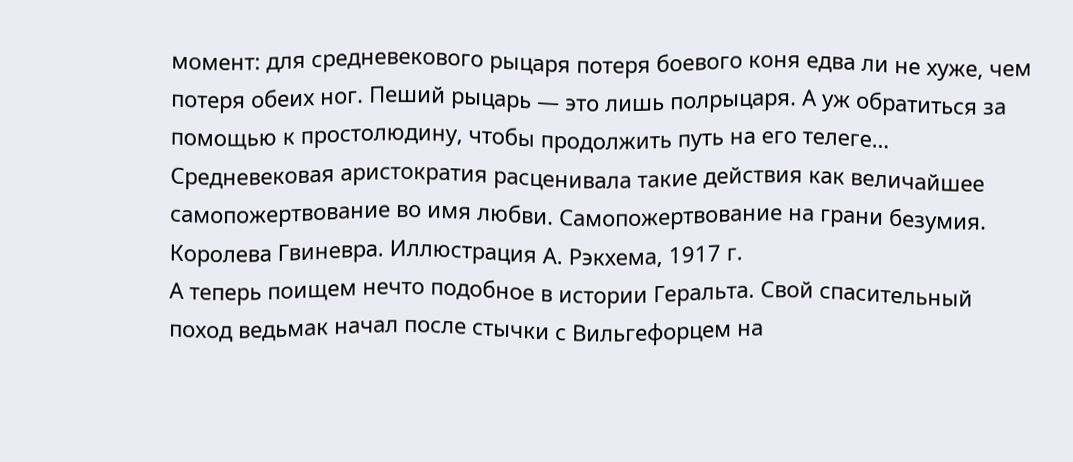момент: для средневекового рыцаря потеря боевого коня едва ли не хуже, чем потеря обеих ног. Пеший рыцарь — это лишь полрыцаря. А уж обратиться за помощью к простолюдину, чтобы продолжить путь на его телеге… Средневековая аристократия расценивала такие действия как величайшее самопожертвование во имя любви. Самопожертвование на грани безумия.
Королева Гвиневра. Иллюстрация А. Рэкхема, 1917 г.
А теперь поищем нечто подобное в истории Геральта. Свой спасительный поход ведьмак начал после стычки с Вильгефорцем на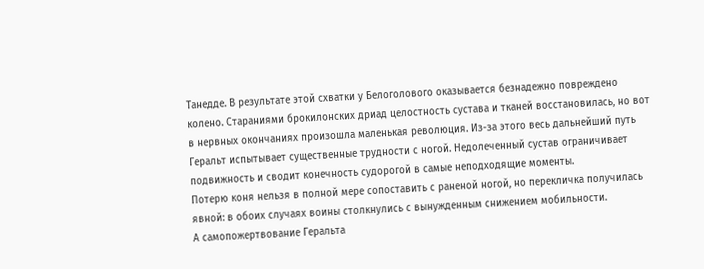Танедде. В результате этой схватки у Белоголового оказывается безнадежно повреждено колено. Стараниями брокилонских дриад целостность сустава и тканей восстановилась, но вот в нервных окончаниях произошла маленькая революция. Из-за этого весь дальнейший путь Геральт испытывает существенные трудности с ногой. Недолеченный сустав ограничивает подвижность и сводит конечность судорогой в самые неподходящие моменты.
Потерю коня нельзя в полной мере сопоставить с раненой ногой, но перекличка получилась явной: в обоих случаях воины столкнулись с вынужденным снижением мобильности.
А самопожертвование Геральта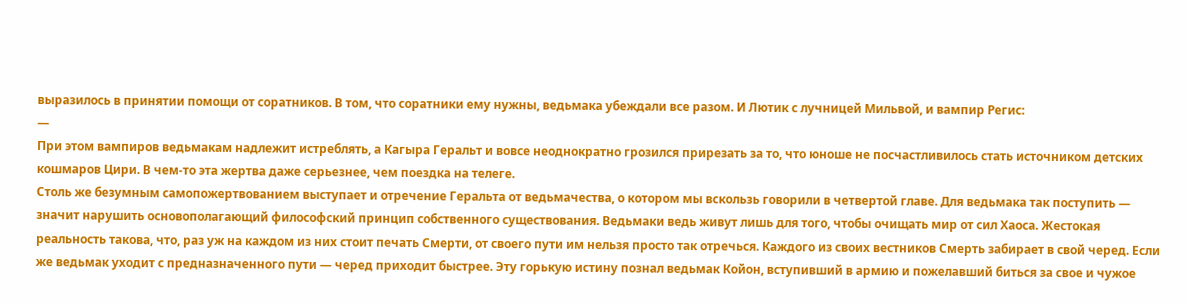выразилось в принятии помощи от соратников. В том, что соратники ему нужны, ведьмака убеждали все разом. И Лютик с лучницей Мильвой, и вампир Регис:
—
При этом вампиров ведьмакам надлежит истреблять, а Кагыра Геральт и вовсе неоднократно грозился прирезать за то, что юноше не посчастливилось стать источником детских кошмаров Цири. В чем-то эта жертва даже серьезнее, чем поездка на телеге.
Столь же безумным самопожертвованием выступает и отречение Геральта от ведьмачества, о котором мы вскользь говорили в четвертой главе. Для ведьмака так поступить — значит нарушить основополагающий философский принцип собственного существования. Ведьмаки ведь живут лишь для того, чтобы очищать мир от сил Хаоса. Жестокая реальность такова, что, раз уж на каждом из них стоит печать Смерти, от своего пути им нельзя просто так отречься. Каждого из своих вестников Смерть забирает в свой черед. Если же ведьмак уходит с предназначенного пути — черед приходит быстрее. Эту горькую истину познал ведьмак Койон, вступивший в армию и пожелавший биться за свое и чужое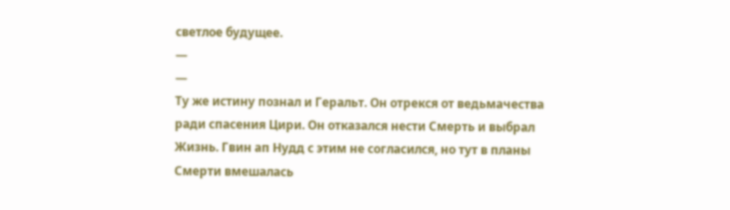светлое будущее.
—
—
Ту же истину познал и Геральт. Он отрекся от ведьмачества ради спасения Цири. Он отказался нести Смерть и выбрал Жизнь. Гвин ап Нудд с этим не согласился, но тут в планы Смерти вмешалась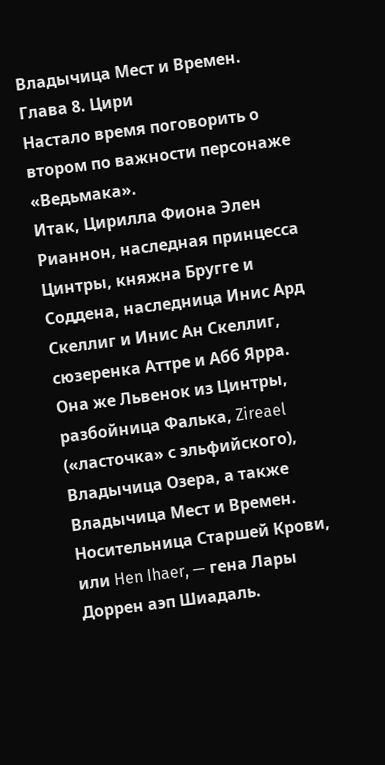Владычица Мест и Времен.
Глава 8. Цири
Настало время поговорить о втором по важности персонаже «Ведьмака».
Итак, Цирилла Фиона Элен Рианнон, наследная принцесса Цинтры, княжна Бругге и Соддена, наследница Инис Ард Скеллиг и Инис Ан Скеллиг, сюзеренка Аттре и Абб Ярра. Она же Львенок из Цинтры, разбойница Фалька, Zireael («ласточка» с эльфийского), Владычица Озера, а также Владычица Мест и Времен. Носительница Старшей Крови, или Hen Ihaer, — гена Лары Доррен аэп Шиадаль.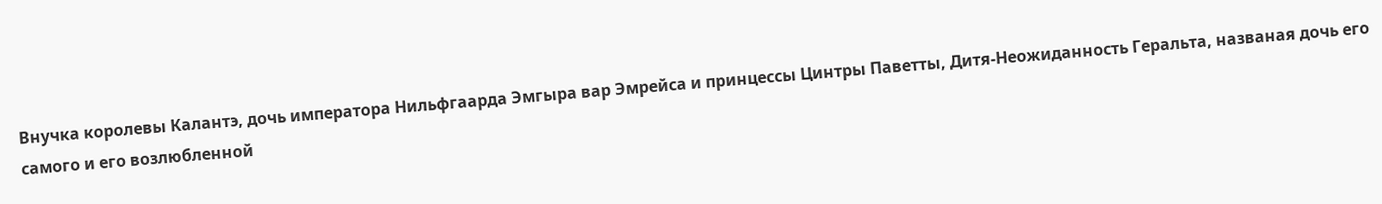Внучка королевы Калантэ, дочь императора Нильфгаарда Эмгыра вар Эмрейса и принцессы Цинтры Паветты, Дитя-Неожиданность Геральта, названая дочь его самого и его возлюбленной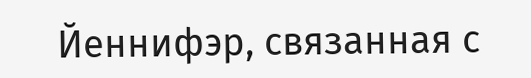Йеннифэр, связанная с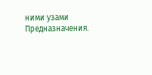ними узами Предназначения.